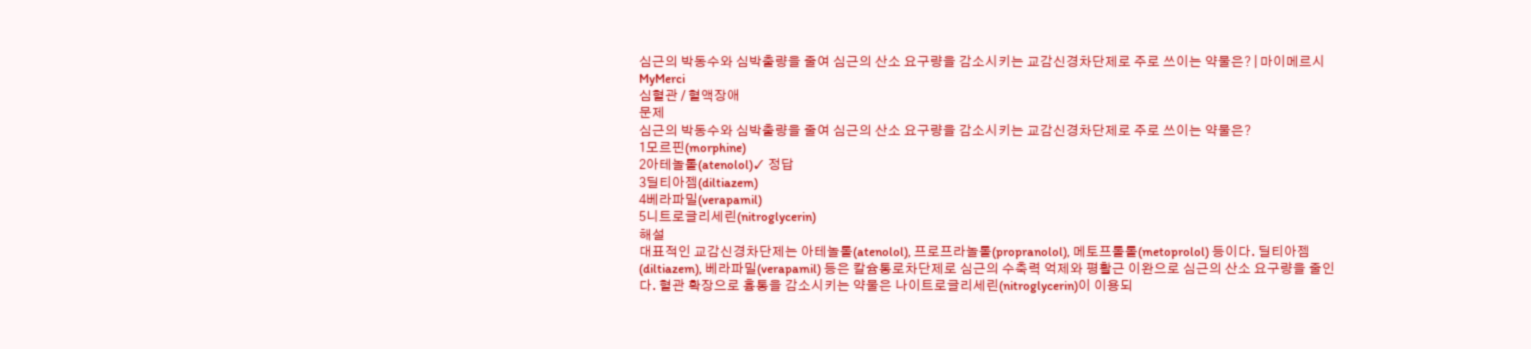심근의 박동수와 심박출량을 줄여 심근의 산소 요구량을 감소시키는 교감신경차단제로 주로 쓰이는 약물은? | 마이메르시 MyMerci
심혈관 / 혈액장애
문제
심근의 박동수와 심박출량을 줄여 심근의 산소 요구량을 감소시키는 교감신경차단제로 주로 쓰이는 약물은?
1모르핀(morphine)
2아테놀롤(atenolol)✓ 정답
3딜티아젬(diltiazem)
4베라파밀(verapamil)
5니트로글리세린(nitroglycerin)
해설
대표적인 교감신경차단제는 아테놀롤(atenolol), 프로프라놀롤(propranolol), 메토프롤롤(metoprolol) 등이다. 딜티아젬(diltiazem), 베라파밀(verapamil) 등은 칼슘통로차단제로 심근의 수축력 억제와 평활근 이완으로 심근의 산소 요구량을 줄인다. 혈관 확장으로 흉통을 감소시키는 약물은 나이트로글리세린(nitroglycerin)이 이용되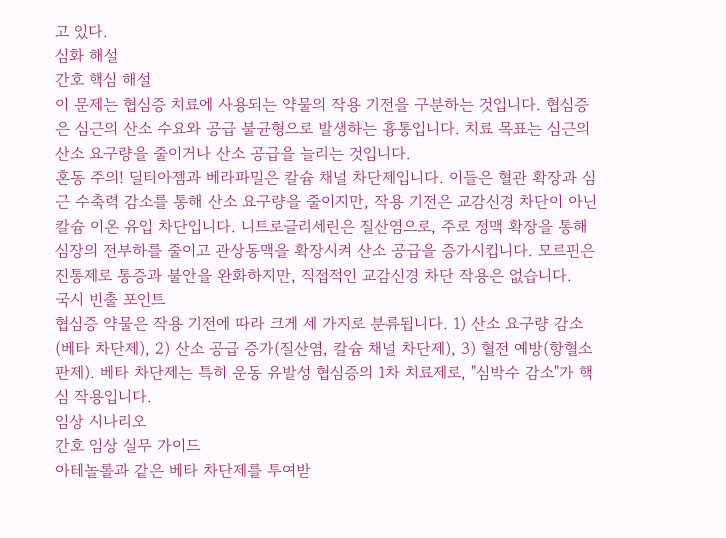고 있다.
심화 해설
간호 핵심 해설
이 문제는 협심증 치료에 사용되는 약물의 작용 기전을 구분하는 것입니다. 협심증은 심근의 산소 수요와 공급 불균형으로 발생하는 흉통입니다. 치료 목표는 심근의 산소 요구량을 줄이거나 산소 공급을 늘리는 것입니다.
혼동 주의! 딜티아젬과 베라파밀은 칼슘 채널 차단제입니다. 이들은 혈관 확장과 심근 수축력 감소를 통해 산소 요구량을 줄이지만, 작용 기전은 교감신경 차단이 아닌 칼슘 이온 유입 차단입니다. 니트로글리세린은 질산염으로, 주로 정맥 확장을 통해 심장의 전부하를 줄이고 관상동맥을 확장시켜 산소 공급을 증가시킵니다. 모르핀은 진통제로 통증과 불안을 완화하지만, 직접적인 교감신경 차단 작용은 없습니다.
국시 빈출 포인트
협심증 약물은 작용 기전에 따라 크게 세 가지로 분류됩니다. 1) 산소 요구량 감소(베타 차단제), 2) 산소 공급 증가(질산염, 칼슘 채널 차단제), 3) 혈전 예방(항혈소판제). 베타 차단제는 특히 운동 유발성 협심증의 1차 치료제로, "심박수 감소"가 핵심 작용입니다.
임상 시나리오
간호 임상 실무 가이드
아테놀롤과 같은 베타 차단제를 투여받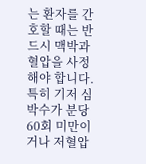는 환자를 간호할 때는 반드시 맥박과 혈압을 사정해야 합니다. 특히 기저 심박수가 분당 60회 미만이거나 저혈압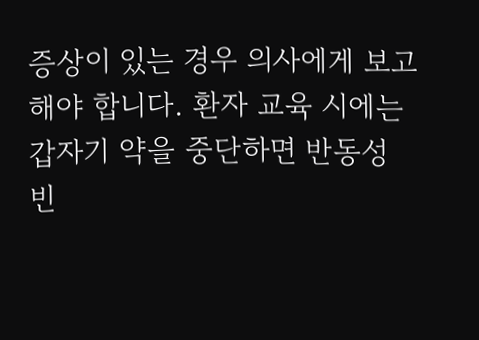증상이 있는 경우 의사에게 보고해야 합니다. 환자 교육 시에는 갑자기 약을 중단하면 반동성 빈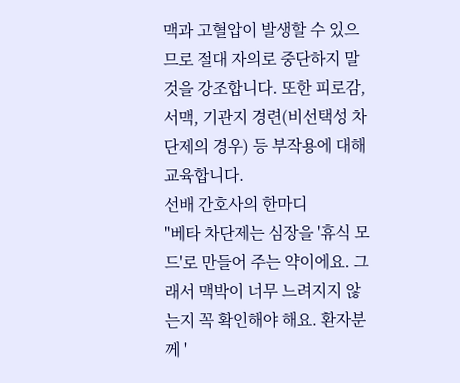맥과 고혈압이 발생할 수 있으므로 절대 자의로 중단하지 말 것을 강조합니다. 또한 피로감, 서맥, 기관지 경련(비선택성 차단제의 경우) 등 부작용에 대해 교육합니다.
선배 간호사의 한마디
"베타 차단제는 심장을 '휴식 모드'로 만들어 주는 약이에요. 그래서 맥박이 너무 느려지지 않는지 꼭 확인해야 해요. 환자분께 '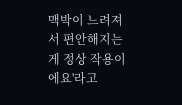맥박이 느려져서 편안해지는 게 정상 작용이에요'라고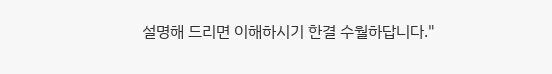설명해 드리면 이해하시기 한결 수월하답니다."